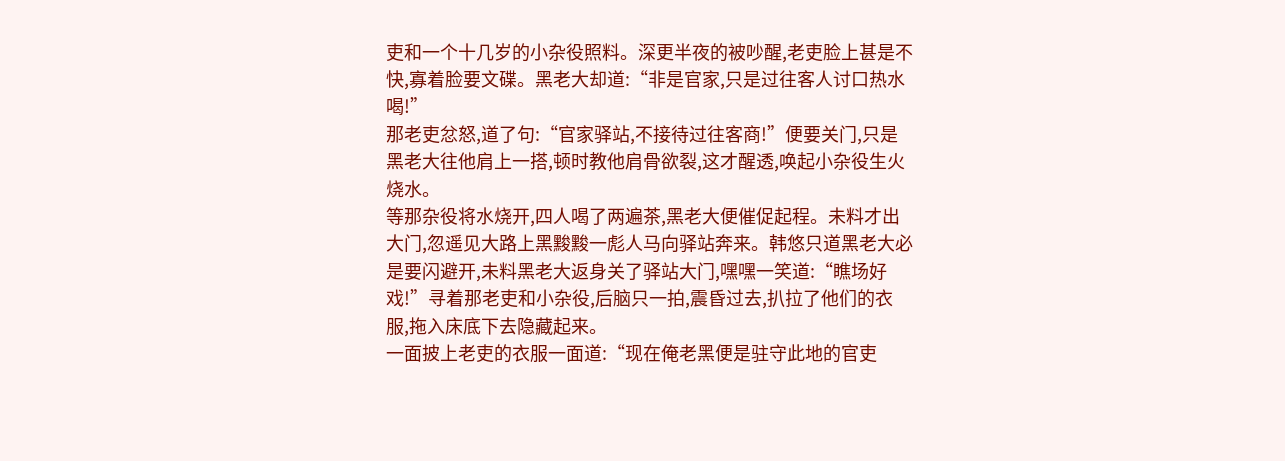吏和一个十几岁的小杂役照料。深更半夜的被吵醒,老吏脸上甚是不快,寡着脸要文碟。黑老大却道:“非是官家,只是过往客人讨口热水喝!”
那老吏忿怒,道了句:“官家驿站,不接待过往客商!”便要关门,只是黑老大往他肩上一搭,顿时教他肩骨欲裂,这才醒透,唤起小杂役生火烧水。
等那杂役将水烧开,四人喝了两遍茶,黑老大便催促起程。未料才出大门,忽遥见大路上黑黢黢一彪人马向驿站奔来。韩悠只道黑老大必是要闪避开,未料黑老大返身关了驿站大门,嘿嘿一笑道:“瞧场好戏!”寻着那老吏和小杂役,后脑只一拍,震昏过去,扒拉了他们的衣服,拖入床底下去隐藏起来。
一面披上老吏的衣服一面道:“现在俺老黑便是驻守此地的官吏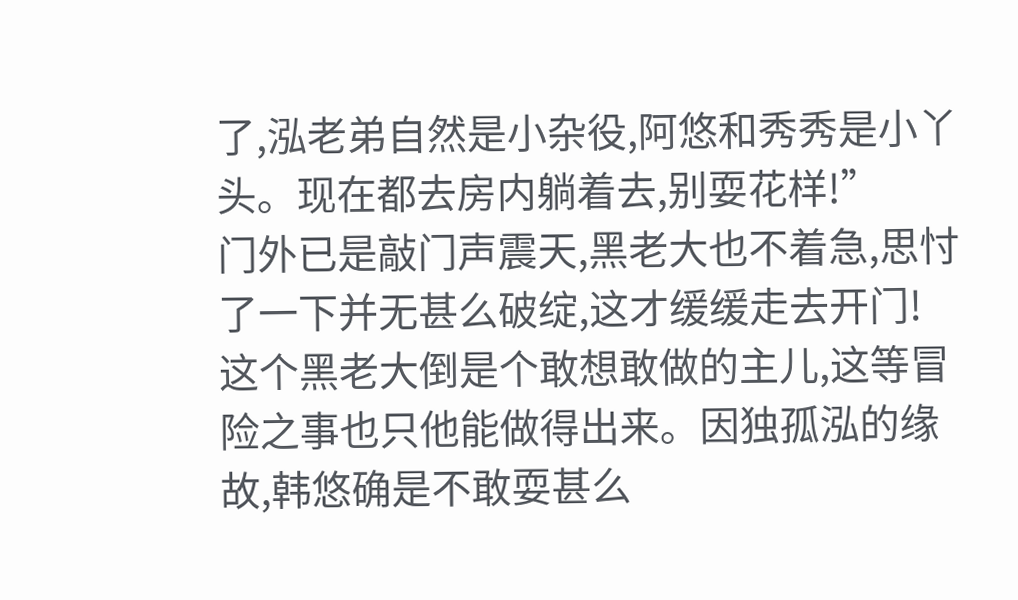了,泓老弟自然是小杂役,阿悠和秀秀是小丫头。现在都去房内躺着去,别耍花样!”
门外已是敲门声震天,黑老大也不着急,思忖了一下并无甚么破绽,这才缓缓走去开门!
这个黑老大倒是个敢想敢做的主儿,这等冒险之事也只他能做得出来。因独孤泓的缘故,韩悠确是不敢耍甚么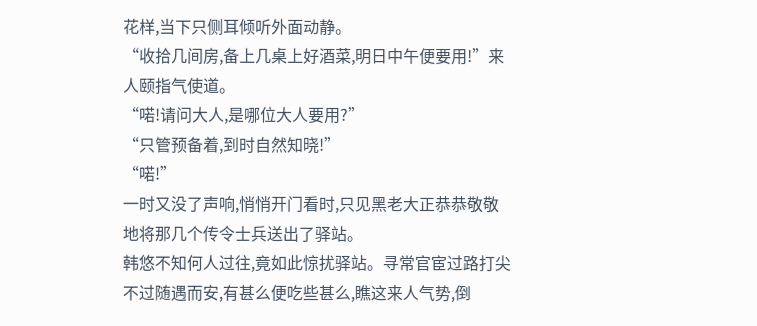花样,当下只侧耳倾听外面动静。
“收拾几间房,备上几桌上好酒菜,明日中午便要用!”来人颐指气使道。
“喏!请问大人,是哪位大人要用?”
“只管预备着,到时自然知晓!”
“喏!”
一时又没了声响,悄悄开门看时,只见黑老大正恭恭敬敬地将那几个传令士兵送出了驿站。
韩悠不知何人过往,竟如此惊扰驿站。寻常官宦过路打尖不过随遇而安,有甚么便吃些甚么,瞧这来人气势,倒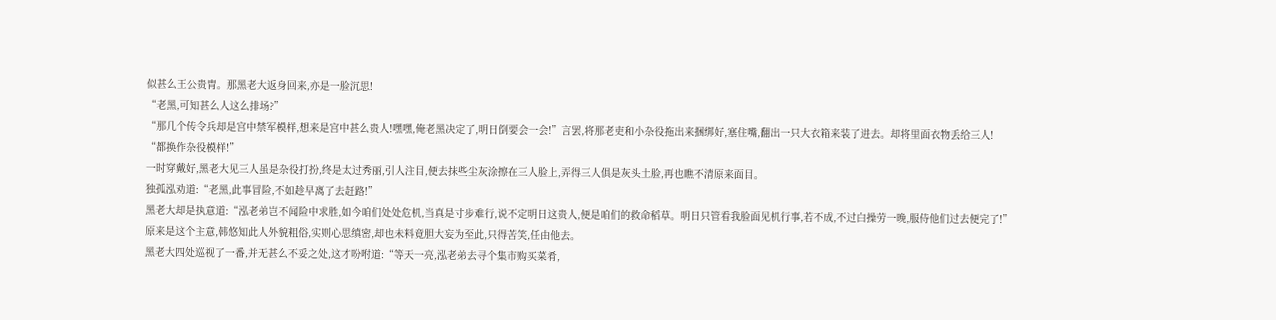似甚么王公贵胄。那黑老大返身回来,亦是一脸沉思!
“老黑,可知甚么人这么排场?”
“那几个传令兵却是宫中禁军模样,想来是宫中甚么贵人!嘿嘿,俺老黑决定了,明日倒要会一会!”言罢,将那老吏和小杂役拖出来捆绑好,塞住嘴,翻出一只大衣箱来装了进去。却将里面衣物丢给三人!
“都换作杂役模样!”
一时穿戴好,黑老大见三人虽是杂役打扮,终是太过秀丽,引人注目,便去抹些尘灰涂擦在三人脸上,弄得三人俱是灰头土脸,再也瞧不清原来面目。
独孤泓劝道:“老黑,此事冒险,不如趁早离了去赶路!”
黑老大却是执意道:“泓老弟岂不闻险中求胜,如今咱们处处危机,当真是寸步难行,说不定明日这贵人,便是咱们的救命稻草。明日只管看我脸面见机行事,若不成,不过白操劳一晚,服侍他们过去便完了!”
原来是这个主意,韩悠知此人外貌粗俗,实则心思缜密,却也未料竟胆大妄为至此,只得苦笑,任由他去。
黑老大四处巡视了一番,并无甚么不妥之处,这才吩咐道:“等天一亮,泓老弟去寻个集市购买菜肴,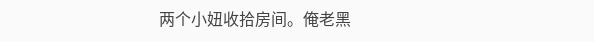两个小妞收拾房间。俺老黑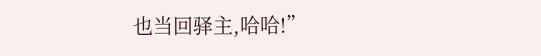也当回驿主,哈哈!”